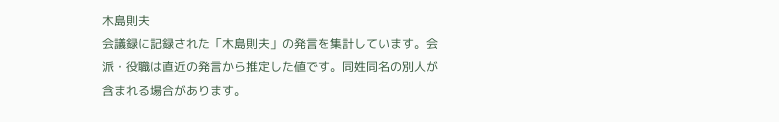木島則夫
会議録に記録された「木島則夫」の発言を集計しています。会派・役職は直近の発言から推定した値です。同姓同名の別人が含まれる場合があります。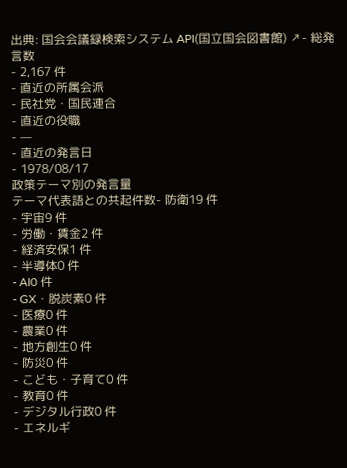出典: 国会会議録検索システム API(国立国会図書館) ↗- 総発言数
- 2,167 件
- 直近の所属会派
- 民社党・国民連合
- 直近の役職
- —
- 直近の発言日
- 1978/08/17
政策テーマ別の発言量
テーマ代表語との共起件数- 防衛19 件
- 宇宙9 件
- 労働・賃金2 件
- 経済安保1 件
- 半導体0 件
- AI0 件
- GX・脱炭素0 件
- 医療0 件
- 農業0 件
- 地方創生0 件
- 防災0 件
- こども・子育て0 件
- 教育0 件
- デジタル行政0 件
- エネルギ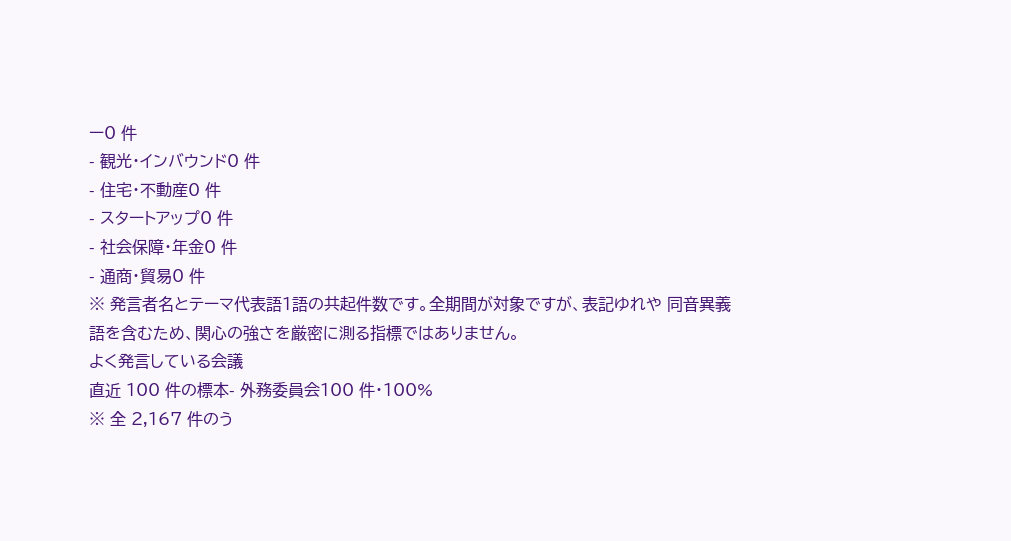ー0 件
- 観光・インバウンド0 件
- 住宅・不動産0 件
- スタートアップ0 件
- 社会保障・年金0 件
- 通商・貿易0 件
※ 発言者名とテーマ代表語1語の共起件数です。全期間が対象ですが、表記ゆれや 同音異義語を含むため、関心の強さを厳密に測る指標ではありません。
よく発言している会議
直近 100 件の標本- 外務委員会100 件・100%
※ 全 2,167 件のう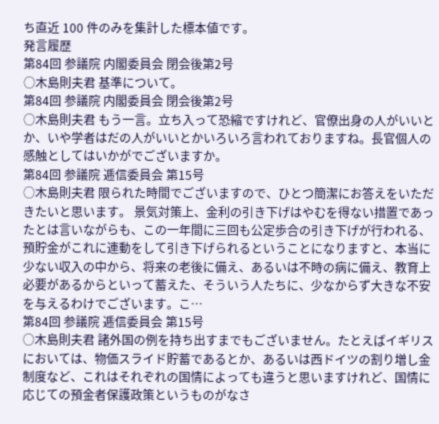ち直近 100 件のみを集計した標本値です。
発言履歴
第84回 参議院 内閣委員会 閉会後第2号
○木島則夫君 基準について。
第84回 参議院 内閣委員会 閉会後第2号
○木島則夫君 もう一言。立ち入って恐縮ですけれど、官僚出身の人がいいとか、いや学者はだの人がいいとかいろいろ言われておりますね。長官個人の感触としてはいかがでございますか。
第84回 参議院 逓信委員会 第15号
○木島則夫君 限られた時間でございますので、ひとつ簡潔にお答えをいただきたいと思います。 景気対策上、金利の引き下げはやむを得ない措置であったとは言いながらも、この一年間に三回も公定歩合の引き下げが行われる、預貯金がこれに連動をして引き下げられるということになりますと、本当に少ない収入の中から、将来の老後に備え、あるいは不時の病に備え、教育上必要があるからといって蓄えた、そういう人たちに、少なからず大きな不安を与えるわけでございます。こ…
第84回 参議院 逓信委員会 第15号
○木島則夫君 諸外国の例を持ち出すまでもございません。たとえばイギリスにおいては、物価スライド貯蓄であるとか、あるいは西ドイツの割り増し金制度など、これはそれぞれの国情によっても違うと思いますけれど、国情に応じての預金者保護政策というものがなさ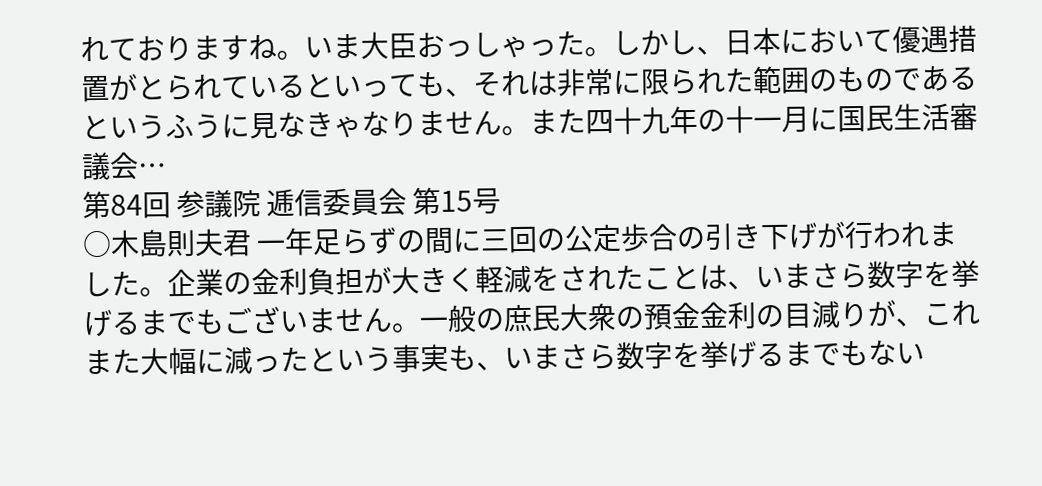れておりますね。いま大臣おっしゃった。しかし、日本において優遇措置がとられているといっても、それは非常に限られた範囲のものであるというふうに見なきゃなりません。また四十九年の十一月に国民生活審議会…
第84回 参議院 逓信委員会 第15号
○木島則夫君 一年足らずの間に三回の公定歩合の引き下げが行われました。企業の金利負担が大きく軽減をされたことは、いまさら数字を挙げるまでもございません。一般の庶民大衆の預金金利の目減りが、これまた大幅に減ったという事実も、いまさら数字を挙げるまでもない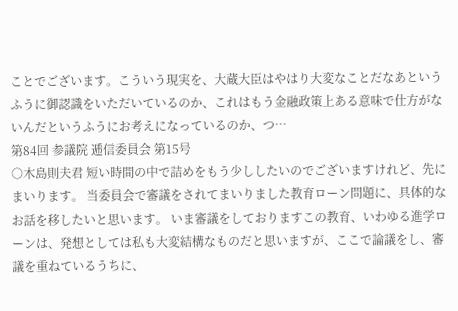ことでございます。こういう現実を、大蔵大臣はやはり大変なことだなあというふうに御認識をいただいているのか、これはもう金融政策上ある意味で仕方がないんだというふうにお考えになっているのか、つ…
第84回 参議院 逓信委員会 第15号
○木島則夫君 短い時間の中で詰めをもう少ししたいのでございますけれど、先にまいります。 当委員会で審議をされてまいりました教育ローン問題に、具体的なお話を移したいと思います。 いま審議をしておりますこの教育、いわゆる進学ローンは、発想としては私も大変結構なものだと思いますが、ここで論議をし、審議を重ねているうちに、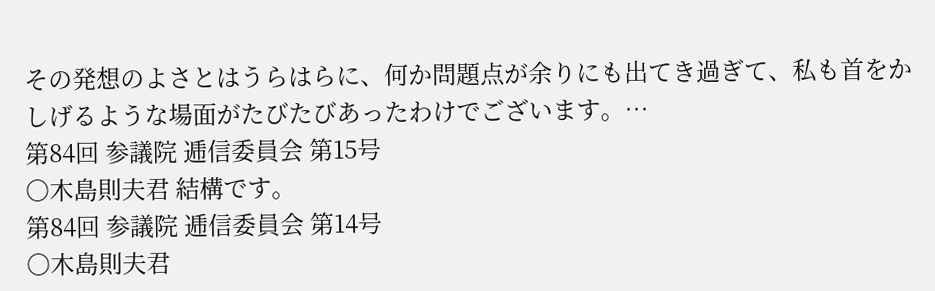その発想のよさとはうらはらに、何か問題点が余りにも出てき過ぎて、私も首をかしげるような場面がたびたびあったわけでございます。…
第84回 参議院 逓信委員会 第15号
○木島則夫君 結構です。
第84回 参議院 逓信委員会 第14号
○木島則夫君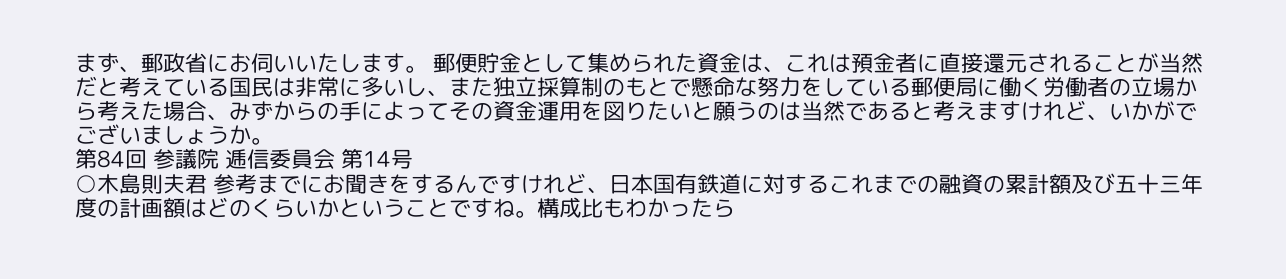まず、郵政省にお伺いいたします。 郵便貯金として集められた資金は、これは預金者に直接還元されることが当然だと考えている国民は非常に多いし、また独立採算制のもとで懸命な努力をしている郵便局に働く労働者の立場から考えた場合、みずからの手によってその資金運用を図りたいと願うのは当然であると考えますけれど、いかがでございましょうか。
第84回 参議院 逓信委員会 第14号
○木島則夫君 参考までにお聞きをするんですけれど、日本国有鉄道に対するこれまでの融資の累計額及び五十三年度の計画額はどのくらいかということですね。構成比もわかったら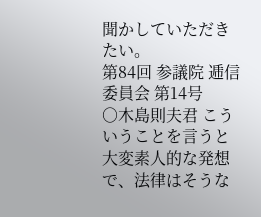聞かしていただきたい。
第84回 参議院 逓信委員会 第14号
○木島則夫君 こういうことを言うと大変素人的な発想で、法律はそうな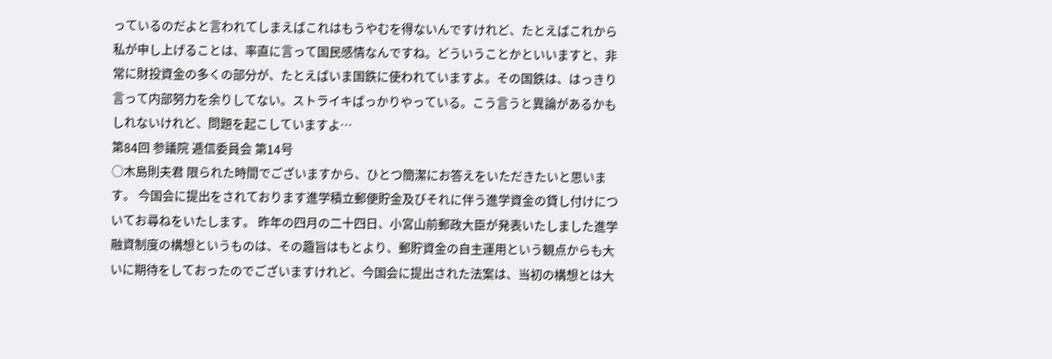っているのだよと言われてしまえばこれはもうやむを得ないんですけれど、たとえばこれから私が申し上げることは、率直に言って国民感情なんですね。どういうことかといいますと、非常に財投資金の多くの部分が、たとえばいま国鉄に使われていますよ。その国鉄は、はっきり言って内部努力を余りしてない。ストライキばっかりやっている。こう言うと異論があるかもしれないけれど、問題を起こしていますよ…
第84回 参議院 逓信委員会 第14号
○木島則夫君 限られた時間でございますから、ひとつ簡潔にお答えをいただきたいと思います。 今国会に提出をされております進学積立郵便貯金及びそれに伴う進学資金の貸し付けについてお尋ねをいたします。 昨年の四月の二十四日、小宮山前郵政大臣が発表いたしました進学融資制度の構想というものは、その趣旨はもとより、郵貯資金の自主運用という観点からも大いに期待をしておったのでございますけれど、今国会に提出された法案は、当初の構想とは大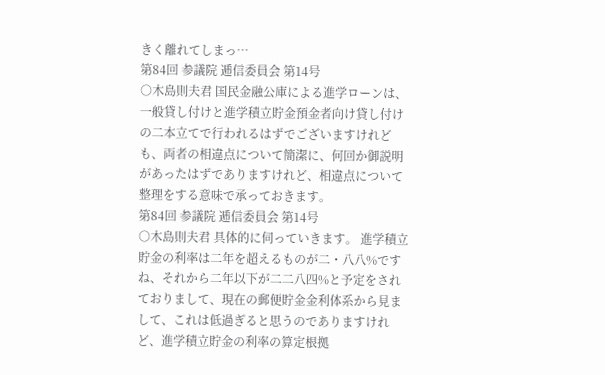きく離れてしまっ…
第84回 参議院 逓信委員会 第14号
○木島則夫君 国民金融公庫による進学ローンは、一般貸し付けと進学積立貯金預金者向け貸し付けの二本立てで行われるはずでございますけれども、両者の相違点について簡潔に、何回か御説明があったはずでありますけれど、相違点について整理をする意味で承っておきます。
第84回 参議院 逓信委員会 第14号
○木島則夫君 具体的に伺っていきます。 進学積立貯金の利率は二年を超えるものが二・八八%ですね、それから二年以下が二二八四%と予定をされておりまして、現在の郵便貯金金利体系から見まして、これは低過ぎると思うのでありますけれど、進学積立貯金の利率の算定根拠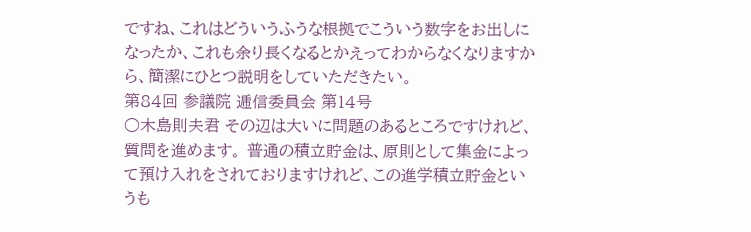ですね、これはどういうふうな根拠でこういう数字をお出しになったか、これも余り長くなるとかえってわからなくなりますから、簡潔にひとつ説明をしていただきたい。
第84回 参議院 逓信委員会 第14号
○木島則夫君 その辺は大いに問題のあるところですけれど、質問を進めます。 普通の積立貯金は、原則として集金によって預け入れをされておりますけれど、この進学積立貯金というも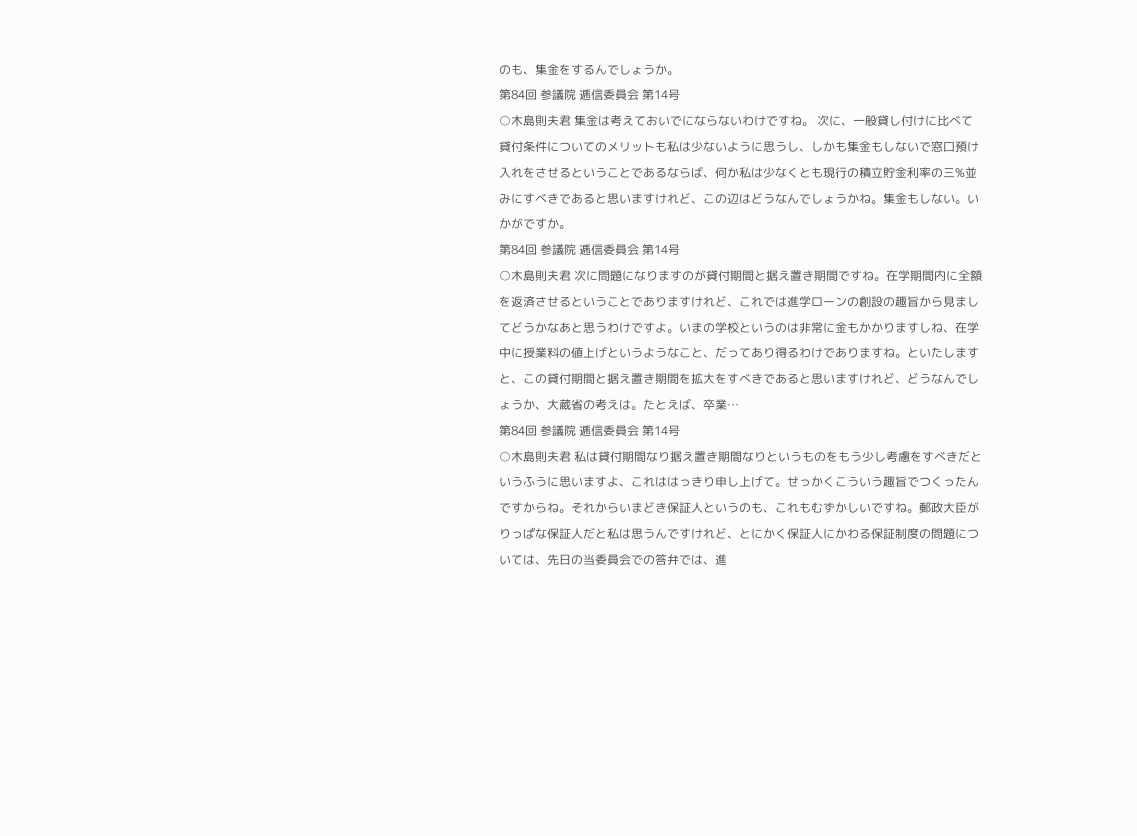のも、集金をするんでしょうか。
第84回 参議院 逓信委員会 第14号
○木島則夫君 集金は考えておいでにならないわけですね。 次に、一般貸し付けに比べて貸付条件についてのメリットも私は少ないように思うし、しかも集金もしないで窓口預け入れをさせるということであるならば、何か私は少なくとも現行の積立貯金利率の三%並みにすべきであると思いますけれど、この辺はどうなんでしょうかね。集金もしない。いかがですか。
第84回 参議院 逓信委員会 第14号
○木島則夫君 次に問題になりますのが貸付期間と据え置き期間ですね。在学期間内に全額を返済させるということでありますけれど、これでは進学ローンの創設の趣旨から見ましてどうかなあと思うわけですよ。いまの学校というのは非常に金もかかりますしね、在学中に授業料の値上げというようなこと、だってあり得るわけでありますね。といたしますと、この貸付期間と据え置き期間を拡大をすべきであると思いますけれど、どうなんでしょうか、大蔵省の考えは。たとえば、卒業…
第84回 参議院 逓信委員会 第14号
○木島則夫君 私は貸付期間なり据え置き期間なりというものをもう少し考慮をすべきだというふうに思いますよ、これははっきり申し上げて。せっかくこういう趣旨でつくったんですからね。それからいまどき保証人というのも、これもむずかしいですね。郵政大臣がりっぱな保証人だと私は思うんですけれど、とにかく保証人にかわる保証制度の問題については、先日の当委員会での答弁では、進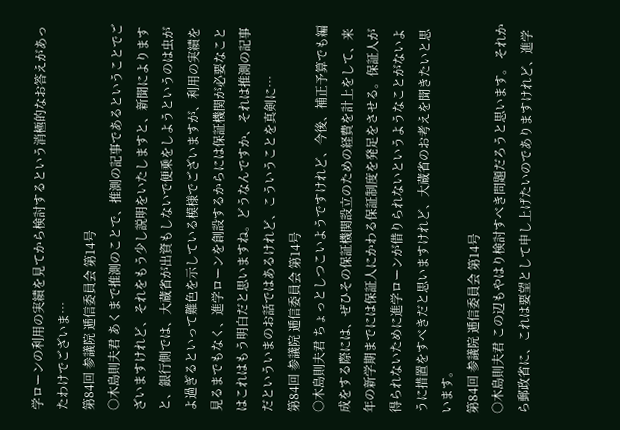学ローンの利用の実績を見てから検討するという消極的なお答えがあったわけでございま…
第84回 参議院 逓信委員会 第14号
○木島則夫君 あくまで推測のことで、推測の記事であるということでございますけれど、それをもう少し説明をいたしますと、新聞によりますと、銀行側では、大蔵省が出資もしないで便乗をしようというのは虫がよ過ぎるといって難色を示している模様でございますが、利用の実績を見るまでもなく、進学ローンを創設するからには保証機関が必要なことはこれはもう明白だと思いますね。どうなんですか、それは推測の記事だといういまのお話ではあるけれど、こういうことを真剣に…
第84回 参議院 逓信委員会 第14号
○木島則夫君 ちょっとしつこいようですけれど、今後、補正予算でも編成をする際には、ぜひその保証機関設立のための経費を計上をして、来年の新学期までには保証人にかわる保証制度を発足をさせる。保証人が得られないために進学ローンが借りられないというようなことがないように措置をすべきだと思いますけれど、大蔵省のお考えを聞きたいと思います。
第84回 参議院 逓信委員会 第14号
○木島則夫君 この辺もやはり検討すべき問題だろうと思います。 それから郵政省に、これは要望として申し上げたいのでありますけれど、進学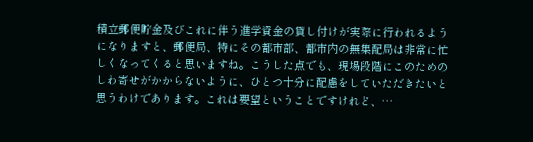積立郵便貯金及びこれに伴う進学資金の貸し付けが実際に行われるようになりますと、郵便局、特にその都市部、都市内の無集配局は非常に忙しくなってくると思いますね。こうした点でも、現場段階にこのためのしわ寄せがかからないように、ひとつ十分に配慮をしていただきたいと思うわけであります。これは要望ということですけれど、…